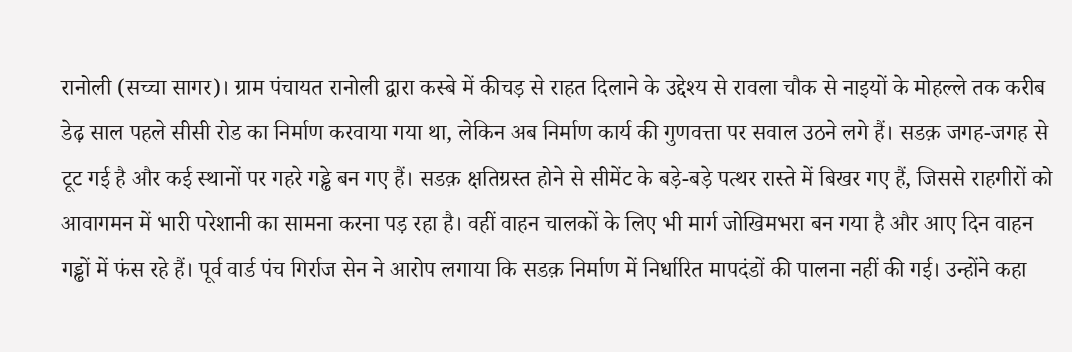रानोली (सच्चा सागर)। ग्राम पंचायत रानोली द्वारा कस्बे में कीचड़ से राहत दिलाने के उद्देश्य से रावला चौक से नाइयों के मोहल्ले तक करीब डेढ़ साल पहले सीसी रोड का निर्माण करवाया गया था, लेकिन अब निर्माण कार्य की गुणवत्ता पर सवाल उठने लगे हैं। सडक़ जगह-जगह से टूट गई है और कई स्थानों पर गहरे गड्ढे बन गए हैं। सडक़ क्षतिग्रस्त होने से सीमेंट के बड़े-बड़े पत्थर रास्ते में बिखर गए हैं, जिससे राहगीरों को आवागमन में भारी परेशानी का सामना करना पड़ रहा है। वहीं वाहन चालकों के लिए भी मार्ग जोखिमभरा बन गया है और आए दिन वाहन गड्ढों में फंस रहे हैं। पूर्व वार्ड पंच गिर्राज सेन ने आरोप लगाया कि सडक़ निर्माण में निर्धारित मापदंडों की पालना नहीं की गई। उन्होंने कहा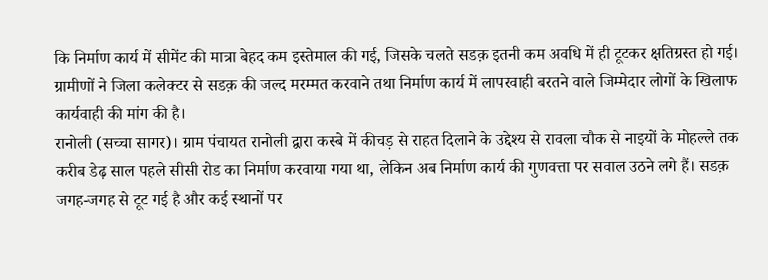कि निर्माण कार्य में सीमेंट की मात्रा बेहद कम इस्तेमाल की गई, जिसके चलते सडक़ इतनी कम अवधि में ही टूटकर क्षतिग्रस्त हो गई। ग्रामीणों ने जिला कलेक्टर से सडक़ की जल्द मरम्मत करवाने तथा निर्माण कार्य में लापरवाही बरतने वाले जिम्मेदार लोगों के खिलाफ कार्यवाही की मांग की है।
रानोली (सच्चा सागर)। ग्राम पंचायत रानोली द्वारा कस्बे में कीचड़ से राहत दिलाने के उद्देश्य से रावला चौक से नाइयों के मोहल्ले तक करीब डेढ़ साल पहले सीसी रोड का निर्माण करवाया गया था, लेकिन अब निर्माण कार्य की गुणवत्ता पर सवाल उठने लगे हैं। सडक़ जगह-जगह से टूट गई है और कई स्थानों पर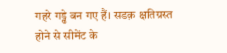गहरे गड्ढे बन गए हैं। सडक़ क्षतिग्रस्त होने से सीमेंट के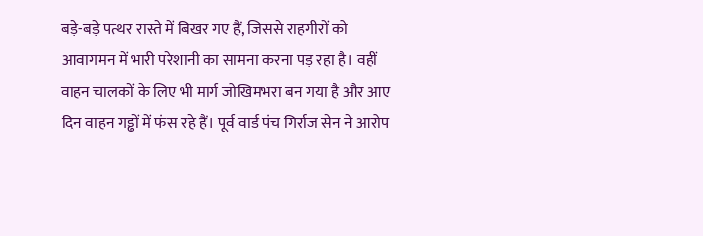बड़े-बड़े पत्थर रास्ते में बिखर गए हैं, जिससे राहगीरों को आवागमन में भारी परेशानी का सामना करना पड़ रहा है। वहीं वाहन चालकों के लिए भी मार्ग जोखिमभरा बन गया है और आए दिन वाहन गड्ढों में फंस रहे हैं। पूर्व वार्ड पंच गिर्राज सेन ने आरोप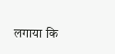लगाया कि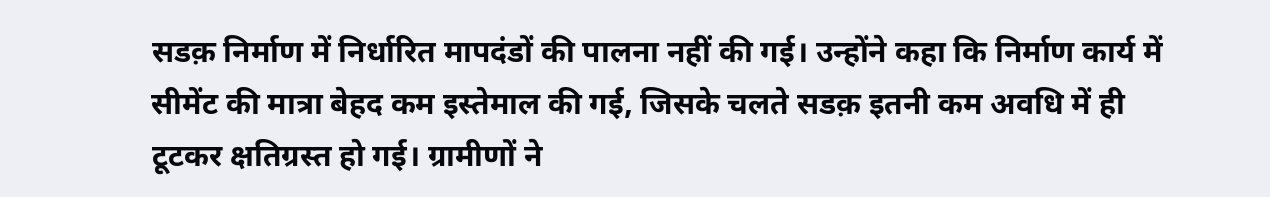सडक़ निर्माण में निर्धारित मापदंडों की पालना नहीं की गई। उन्होंने कहा कि निर्माण कार्य में सीमेंट की मात्रा बेहद कम इस्तेमाल की गई, जिसके चलते सडक़ इतनी कम अवधि में ही टूटकर क्षतिग्रस्त हो गई। ग्रामीणों ने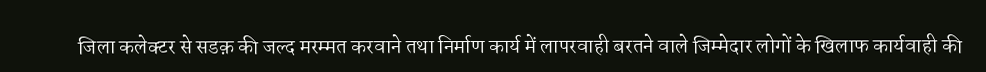जिला कलेक्टर से सडक़ की जल्द मरम्मत करवाने तथा निर्माण कार्य में लापरवाही बरतने वाले जिम्मेदार लोगों के खिलाफ कार्यवाही की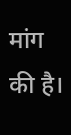मांग की है।